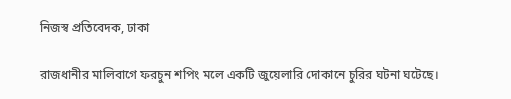নিজস্ব প্রতিবেদক, ঢাকা

রাজধানীর মালিবাগে ফরচুন শপিং মলে একটি জুয়েলারি দোকানে চুরির ঘটনা ঘটেছে।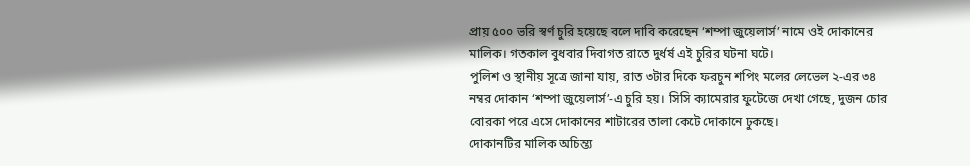প্রায় ৫০০ ভরি স্বর্ণ চুরি হয়েছে বলে দাবি করেছেন ‘শম্পা জুয়েলার্স’ নামে ওই দোকানের মালিক। গতকাল বুধবার দিবাগত রাতে দুর্ধর্ষ এই চুরির ঘটনা ঘটে।
পুলিশ ও স্থানীয় সূত্রে জানা যায়, রাত ৩টার দিকে ফরচুন শপিং মলের লেভেল ২-এর ৩৪ নম্বর দোকান ‘শম্পা জুয়েলার্স’-এ চুরি হয়। সিসি ক্যামেরার ফুটেজে দেখা গেছে, দুজন চোর বোরকা পরে এসে দোকানের শাটারের তালা কেটে দোকানে ঢুকছে।
দোকানটির মালিক অচিন্ত্য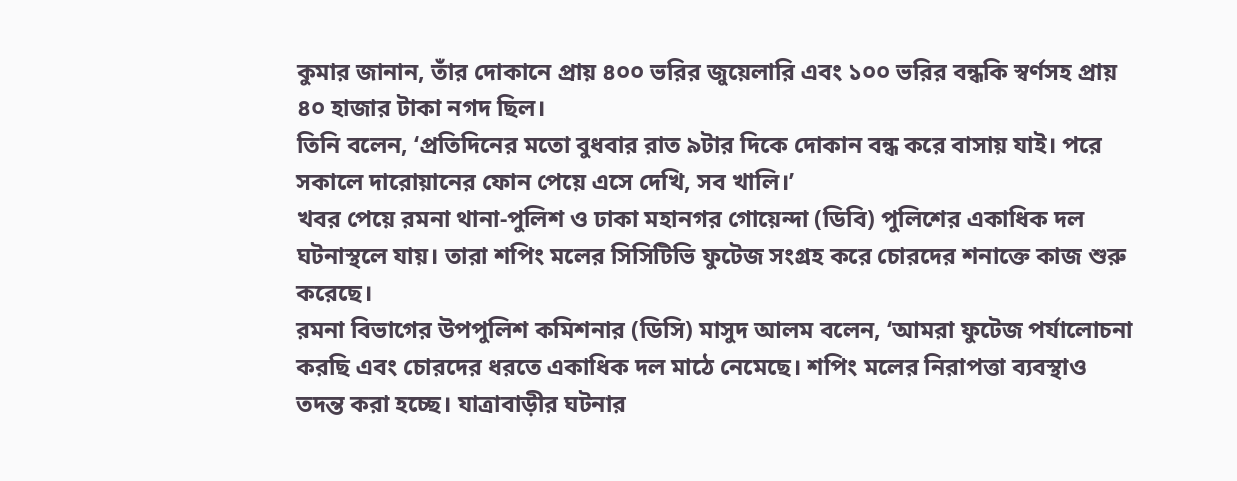কুমার জানান, তাঁর দোকানে প্রায় ৪০০ ভরির জুয়েলারি এবং ১০০ ভরির বন্ধকি স্বর্ণসহ প্রায় ৪০ হাজার টাকা নগদ ছিল।
তিনি বলেন, ‘প্রতিদিনের মতো বুধবার রাত ৯টার দিকে দোকান বন্ধ করে বাসায় যাই। পরে সকালে দারোয়ানের ফোন পেয়ে এসে দেখি, সব খালি।’
খবর পেয়ে রমনা থানা-পুলিশ ও ঢাকা মহানগর গোয়েন্দা (ডিবি) পুলিশের একাধিক দল ঘটনাস্থলে যায়। তারা শপিং মলের সিসিটিভি ফুটেজ সংগ্রহ করে চোরদের শনাক্তে কাজ শুরু করেছে।
রমনা বিভাগের উপপুলিশ কমিশনার (ডিসি) মাসুদ আলম বলেন, ‘আমরা ফুটেজ পর্যালোচনা করছি এবং চোরদের ধরতে একাধিক দল মাঠে নেমেছে। শপিং মলের নিরাপত্তা ব্যবস্থাও তদন্ত করা হচ্ছে। যাত্রাবাড়ীর ঘটনার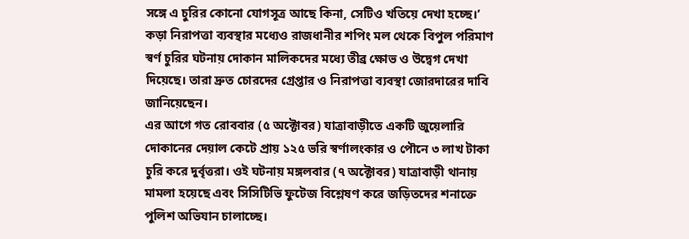সঙ্গে এ চুরির কোনো যোগসূত্র আছে কিনা, সেটিও খতিয়ে দেখা হচ্ছে।’
কড়া নিরাপত্তা ব্যবস্থার মধ্যেও রাজধানীর শপিং মল থেকে বিপুল পরিমাণ স্বর্ণ চুরির ঘটনায় দোকান মালিকদের মধ্যে তীব্র ক্ষোভ ও উদ্বেগ দেখা দিয়েছে। তারা দ্রুত চোরদের গ্রেপ্তার ও নিরাপত্তা ব্যবস্থা জোরদারের দাবি জানিয়েছেন।
এর আগে গত রোববার (৫ অক্টোবর) যাত্রাবাড়ীতে একটি জুয়েলারি দোকানের দেয়াল কেটে প্রায় ১২৫ ভরি স্বর্ণালংকার ও পৌনে ৩ লাখ টাকা চুরি করে দুর্বৃত্তরা। ওই ঘটনায় মঙ্গলবার (৭ অক্টোবর) যাত্রাবাড়ী থানায় মামলা হয়েছে এবং সিসিটিভি ফুটেজ বিশ্লেষণ করে জড়িতদের শনাক্তে পুলিশ অভিযান চালাচ্ছে।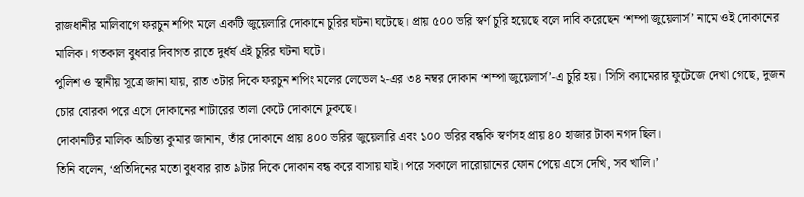রাজধানীর মালিবাগে ফরচুন শপিং মলে একটি জুয়েলারি দোকানে চুরির ঘটনা ঘটেছে। প্রায় ৫০০ ভরি স্বর্ণ চুরি হয়েছে বলে দাবি করেছেন ‘শম্পা জুয়েলার্স’ নামে ওই দোকানের মালিক। গতকাল বুধবার দিবাগত রাতে দুর্ধর্ষ এই চুরির ঘটনা ঘটে।
পুলিশ ও স্থানীয় সূত্রে জানা যায়, রাত ৩টার দিকে ফরচুন শপিং মলের লেভেল ২-এর ৩৪ নম্বর দোকান ‘শম্পা জুয়েলার্স’-এ চুরি হয়। সিসি ক্যামেরার ফুটেজে দেখা গেছে, দুজন চোর বোরকা পরে এসে দোকানের শাটারের তালা কেটে দোকানে ঢুকছে।
দোকানটির মালিক অচিন্ত্য কুমার জানান, তাঁর দোকানে প্রায় ৪০০ ভরির জুয়েলারি এবং ১০০ ভরির বন্ধকি স্বর্ণসহ প্রায় ৪০ হাজার টাকা নগদ ছিল।
তিনি বলেন, ‘প্রতিদিনের মতো বুধবার রাত ৯টার দিকে দোকান বন্ধ করে বাসায় যাই। পরে সকালে দারোয়ানের ফোন পেয়ে এসে দেখি, সব খালি।’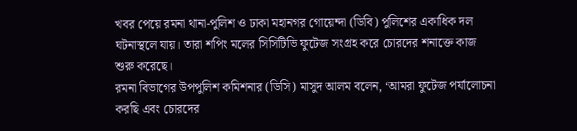খবর পেয়ে রমনা থানা-পুলিশ ও ঢাকা মহানগর গোয়েন্দা (ডিবি) পুলিশের একাধিক দল ঘটনাস্থলে যায়। তারা শপিং মলের সিসিটিভি ফুটেজ সংগ্রহ করে চোরদের শনাক্তে কাজ শুরু করেছে।
রমনা বিভাগের উপপুলিশ কমিশনার (ডিসি) মাসুদ আলম বলেন, ‘আমরা ফুটেজ পর্যালোচনা করছি এবং চোরদের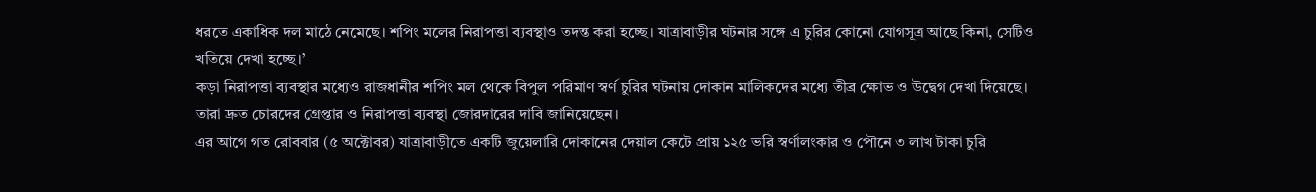ধরতে একাধিক দল মাঠে নেমেছে। শপিং মলের নিরাপত্তা ব্যবস্থাও তদন্ত করা হচ্ছে। যাত্রাবাড়ীর ঘটনার সঙ্গে এ চুরির কোনো যোগসূত্র আছে কিনা, সেটিও খতিয়ে দেখা হচ্ছে।’
কড়া নিরাপত্তা ব্যবস্থার মধ্যেও রাজধানীর শপিং মল থেকে বিপুল পরিমাণ স্বর্ণ চুরির ঘটনায় দোকান মালিকদের মধ্যে তীব্র ক্ষোভ ও উদ্বেগ দেখা দিয়েছে। তারা দ্রুত চোরদের গ্রেপ্তার ও নিরাপত্তা ব্যবস্থা জোরদারের দাবি জানিয়েছেন।
এর আগে গত রোববার (৫ অক্টোবর) যাত্রাবাড়ীতে একটি জুয়েলারি দোকানের দেয়াল কেটে প্রায় ১২৫ ভরি স্বর্ণালংকার ও পৌনে ৩ লাখ টাকা চুরি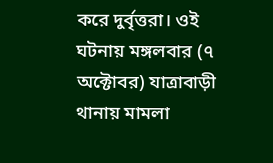করে দুর্বৃত্তরা। ওই ঘটনায় মঙ্গলবার (৭ অক্টোবর) যাত্রাবাড়ী থানায় মামলা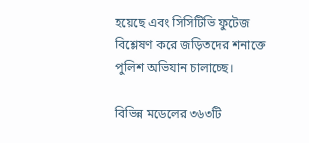হয়েছে এবং সিসিটিভি ফুটেজ বিশ্লেষণ করে জড়িতদের শনাক্তে পুলিশ অভিযান চালাচ্ছে।

বিভিন্ন মডেলের ৩৬৩টি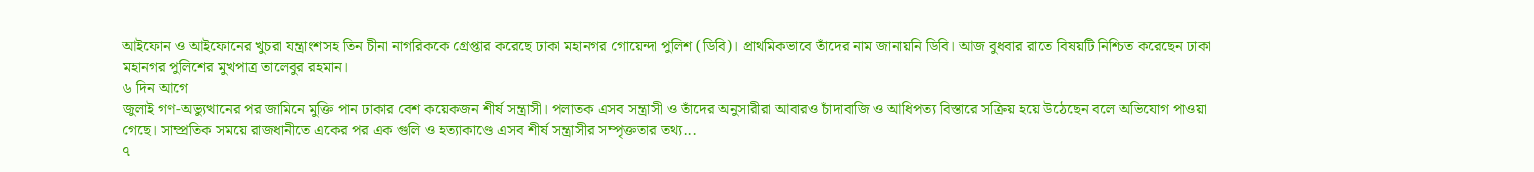আইফোন ও আইফোনের খুচরা যন্ত্রাংশসহ তিন চীনা নাগরিককে গ্রেপ্তার করেছে ঢাকা মহানগর গোয়েন্দা পুলিশ (ডিবি)। প্রাথমিকভাবে তাঁদের নাম জানায়নি ডিবি। আজ বুধবার রাতে বিষয়টি নিশ্চিত করেছেন ঢাকা মহানগর পুলিশের মুখপাত্র তালেবুর রহমান।
৬ দিন আগে
জুলাই গণ-অভ্যুত্থানের পর জামিনে মুক্তি পান ঢাকার বেশ কয়েকজন শীর্ষ সন্ত্রাসী। পলাতক এসব সন্ত্রাসী ও তাঁদের অনুসারীরা আবারও চাঁদাবাজি ও আধিপত্য বিস্তারে সক্রিয় হয়ে উঠেছেন বলে অভিযোগ পাওয়া গেছে। সাম্প্রতিক সময়ে রাজধানীতে একের পর এক গুলি ও হত্যাকাণ্ডে এসব শীর্ষ সন্ত্রাসীর সম্পৃক্ততার তথ্য...
৭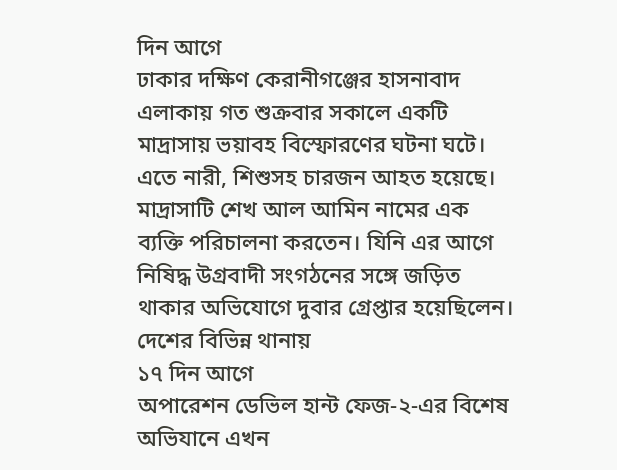দিন আগে
ঢাকার দক্ষিণ কেরানীগঞ্জের হাসনাবাদ এলাকায় গত শুক্রবার সকালে একটি মাদ্রাসায় ভয়াবহ বিস্ফোরণের ঘটনা ঘটে। এতে নারী, শিশুসহ চারজন আহত হয়েছে। মাদ্রাসাটি শেখ আল আমিন নামের এক ব্যক্তি পরিচালনা করতেন। যিনি এর আগে নিষিদ্ধ উগ্রবাদী সংগঠনের সঙ্গে জড়িত থাকার অভিযোগে দুবার গ্রেপ্তার হয়েছিলেন। দেশের বিভিন্ন থানায়
১৭ দিন আগে
অপারেশন ডেভিল হান্ট ফেজ-২-এর বিশেষ অভিযানে এখন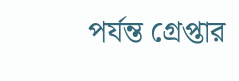পর্যন্ত গ্রেপ্তার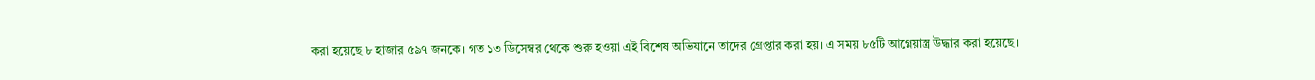করা হয়েছে ৮ হাজার ৫৯৭ জনকে। গত ১৩ ডিসেম্বর থেকে শুরু হওয়া এই বিশেষ অভিযানে তাদের গ্রেপ্তার করা হয়। এ সময় ৮৫টি আগ্নেয়াস্ত্র উদ্ধার করা হয়েছে।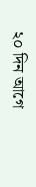২০ দিন আগে